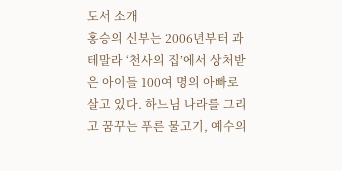도서 소개
홍승의 신부는 2006년부터 과테말라 ‘천사의 집’에서 상처받은 아이들 100여 명의 아빠로 살고 있다. 하느님 나라를 그리고 꿈꾸는 푸른 물고기, 예수의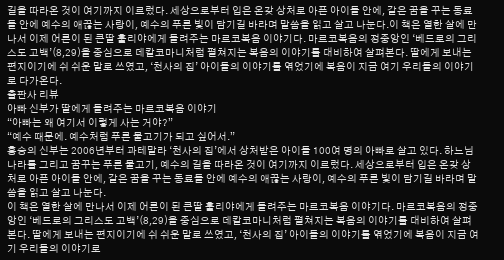길을 따라온 것이 여기까지 이르렀다. 세상으로부터 입은 온갖 상처로 아픈 아이들 안에, 같은 꿈을 꾸는 동료들 안에 예수의 애끊는 사랑이, 예수의 푸른 빛이 담기길 바라며 말씀을 읽고 살고 나눈다.이 책은 열한 살에 만나서 이제 어른이 된 큰딸 훌리야에게 들려주는 마르코복음 이야기다. 마르코복음의 정중앙인 ‘베드로의 그리스도 고백’(8,29)을 중심으로 데칼코마니처럼 펼쳐지는 복음의 이야기를 대비하여 살펴본다. 딸에게 보내는 편지이기에 쉬 쉬운 말로 쓰였고, ‘천사의 집’ 아이들의 이야기를 엮었기에 복음이 지금 여기 우리들의 이야기로 다가온다.
출판사 리뷰
아빠 신부가 딸에게 들려주는 마르코복음 이야기
“아빠는 왜 여기서 이렇게 사는 거야?”
“예수 때문에. 예수처럼 푸른 물고기가 되고 싶어서.”
홍승의 신부는 2006년부터 과테말라 ‘천사의 집’에서 상처받은 아이들 100여 명의 아빠로 살고 있다. 하느님 나라를 그리고 꿈꾸는 푸른 물고기, 예수의 길을 따라온 것이 여기까지 이르렀다. 세상으로부터 입은 온갖 상처로 아픈 아이들 안에, 같은 꿈을 꾸는 동료들 안에 예수의 애끊는 사랑이, 예수의 푸른 빛이 담기길 바라며 말씀을 읽고 살고 나눈다.
이 책은 열한 살에 만나서 이제 어른이 된 큰딸 훌리야에게 들려주는 마르코복음 이야기다. 마르코복음의 정중앙인 ‘베드로의 그리스도 고백’(8,29)을 중심으로 데칼코마니처럼 펼쳐지는 복음의 이야기를 대비하여 살펴본다. 딸에게 보내는 편지이기에 쉬 쉬운 말로 쓰였고, ‘천사의 집’ 아이들의 이야기를 엮었기에 복음이 지금 여기 우리들의 이야기로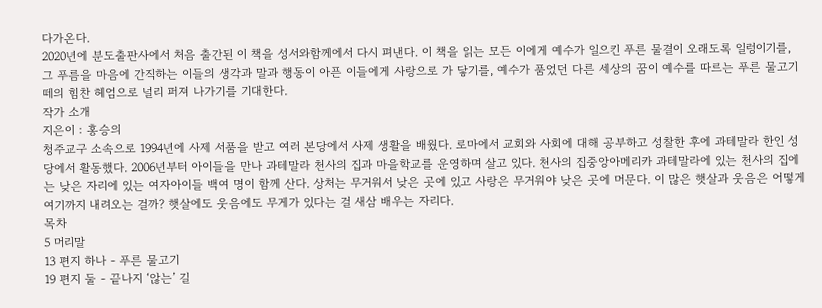다가온다.
2020년에 분도출판사에서 처음 출간된 이 책을 성서와함께에서 다시 펴낸다. 이 책을 읽는 모든 이에게 예수가 일으킨 푸른 물결이 오래도록 일렁이기를, 그 푸름을 마음에 간직하는 이들의 생각과 말과 행동이 아픈 이들에게 사랑으로 가 닿기를, 예수가 품었던 다른 세상의 꿈이 예수를 따르는 푸른 물고기 떼의 힘찬 헤엄으로 널리 퍼져 나가기를 기대한다.
작가 소개
지은이 : 홍승의
청주교구 소속으로 1994년에 사제 서품을 받고 여러 본당에서 사제 생활을 배웠다. 로마에서 교회와 사회에 대해 공부하고 성찰한 후에 과테말라 한인 성당에서 활동했다. 2006년부터 아이들을 만나 과테말라 천사의 집과 마을학교를 운영하며 살고 있다. 천사의 집중앙아메리카 과테말라에 있는 천사의 집에는 낮은 자리에 있는 여자아이들 백여 명이 함께 산다. 상처는 무거워서 낮은 곳에 있고 사랑은 무거워야 낮은 곳에 머문다. 이 많은 햇살과 웃음은 어떻게 여기까지 내려오는 걸까? 햇살에도 웃음에도 무게가 있다는 걸 새삼 배우는 자리다.
목차
5 머리말
13 편지 하나 - 푸른 물고기
19 편지 둘 - 끝나지 ‘않는’ 길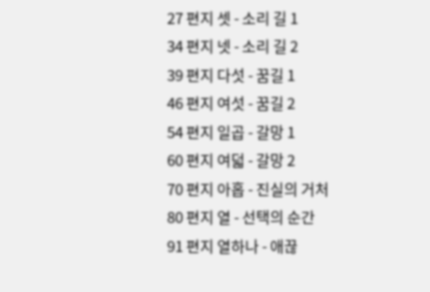27 편지 셋 - 소리 길 1
34 편지 넷 - 소리 길 2
39 편지 다섯 - 꿈길 1
46 편지 여섯 - 꿈길 2
54 편지 일곱 - 갈망 1
60 편지 여덟 - 갈망 2
70 편지 아홉 - 진실의 거처
80 편지 열 - 선택의 순간
91 편지 열하나 - 애끊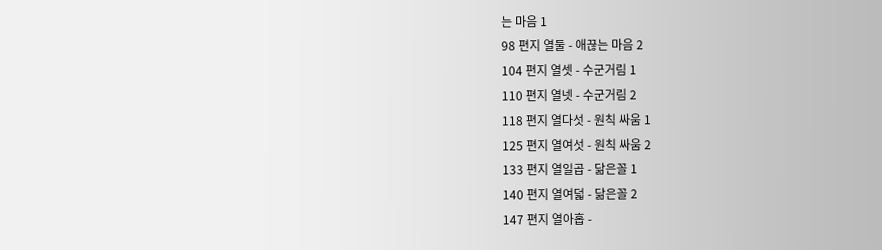는 마음 1
98 편지 열둘 - 애끊는 마음 2
104 편지 열셋 - 수군거림 1
110 편지 열넷 - 수군거림 2
118 편지 열다섯 - 원칙 싸움 1
125 편지 열여섯 - 원칙 싸움 2
133 편지 열일곱 - 닮은꼴 1
140 편지 열여덟 - 닮은꼴 2
147 편지 열아홉 -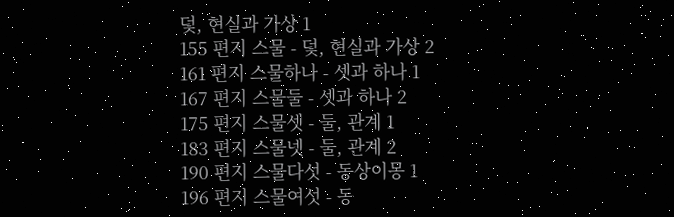덫, 현실과 가상 1
155 편지 스물 - 덫, 현실과 가상 2
161 편지 스물하나 - 셋과 하나 1
167 편지 스물둘 - 셋과 하나 2
175 편지 스물셋 - 둘, 관계 1
183 편지 스물넷 - 둘, 관계 2
190 편지 스물다섯 - 동상이몽 1
196 편지 스물여섯 - 동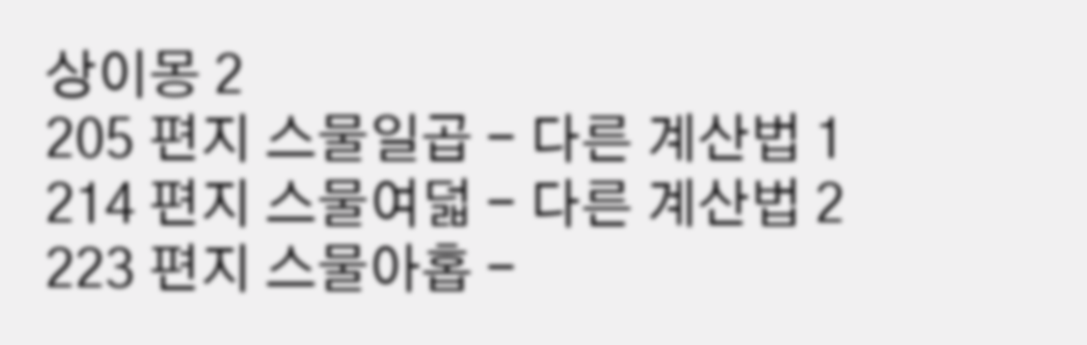상이몽 2
205 편지 스물일곱 - 다른 계산법 1
214 편지 스물여덟 - 다른 계산법 2
223 편지 스물아홉 -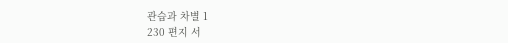관습과 차별 1
230 편지 서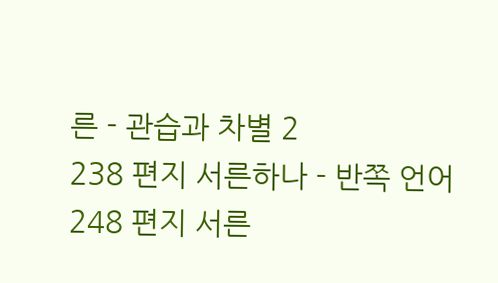른 - 관습과 차별 2
238 편지 서른하나 - 반쪽 언어
248 편지 서른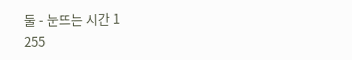둘 - 눈뜨는 시간 1
255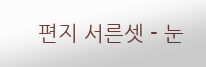편지 서른셋 - 눈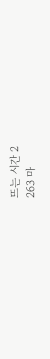뜨는 시간 2
263 마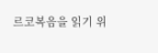르코복음을 읽기 위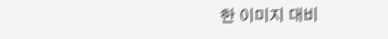한 이미지 대비